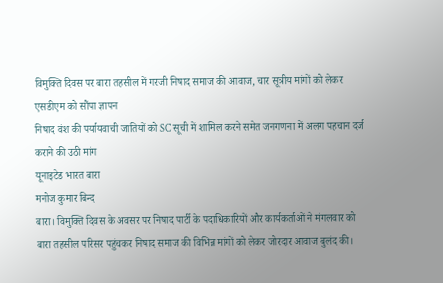विमुक्ति दिवस पर बारा तहसील में गरजी निषाद समाज की आवाज, चार सूत्रीय मांगों को लेकर एसडीएम को सौंपा ज्ञापन
निषाद वंश की पर्यायवाची जातियों को SC सूची में शामिल करने समेत जनगणना में अलग पहचान दर्ज कराने की उठी मांग
यूनाइटेड भारत बारा
मनोज कुमार बिन्द
बारा। विमुक्ति दिवस के अवसर पर निषाद पार्टी के पदाधिकारियों और कार्यकर्ताओं ने मंगलवार को बारा तहसील परिसर पहुंचकर निषाद समाज की विभिन्न मांगों को लेकर जोरदार आवाज बुलंद की।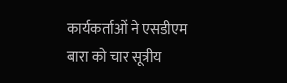कार्यकर्ताओं ने एसडीएम बारा को चार सूत्रीय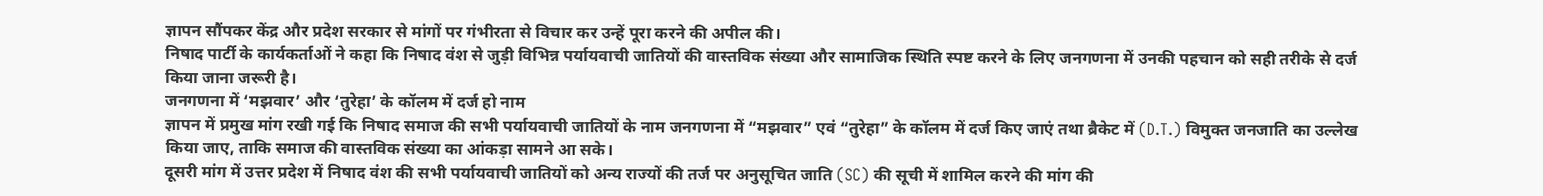ज्ञापन सौंपकर केंद्र और प्रदेश सरकार से मांगों पर गंभीरता से विचार कर उन्हें पूरा करने की अपील की।
निषाद पार्टी के कार्यकर्ताओं ने कहा कि निषाद वंश से जुड़ी विभिन्न पर्यायवाची जातियों की वास्तविक संख्या और सामाजिक स्थिति स्पष्ट करने के लिए जनगणना में उनकी पहचान को सही तरीके से दर्ज किया जाना जरूरी है।
जनगणना में ‘मझवार’ और ‘तुरेहा’ के कॉलम में दर्ज हो नाम
ज्ञापन में प्रमुख मांग रखी गई कि निषाद समाज की सभी पर्यायवाची जातियों के नाम जनगणना में “मझवार” एवं “तुरेहा” के कॉलम में दर्ज किए जाएं तथा ब्रैकेट में (D.T.) विमुक्त जनजाति का उल्लेख किया जाए, ताकि समाज की वास्तविक संख्या का आंकड़ा सामने आ सके।
दूसरी मांग में उत्तर प्रदेश में निषाद वंश की सभी पर्यायवाची जातियों को अन्य राज्यों की तर्ज पर अनुसूचित जाति (SC) की सूची में शामिल करने की मांग की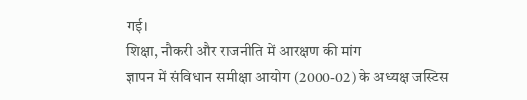गई।
शिक्षा, नौकरी और राजनीति में आरक्षण की मांग
ज्ञापन में संविधान समीक्षा आयोग (2000-02) के अध्यक्ष जस्टिस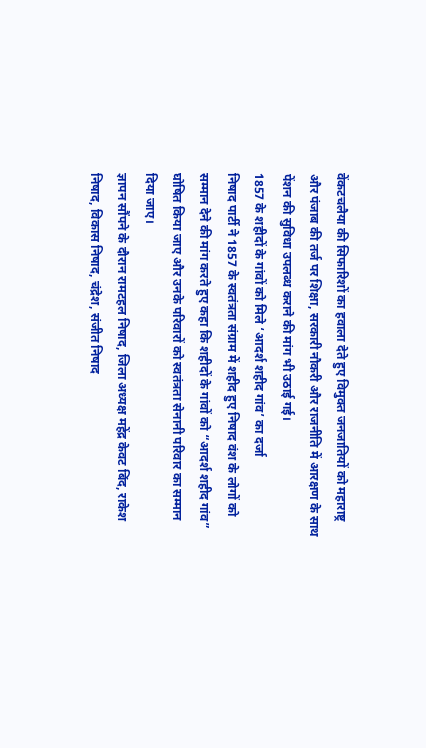वेंकटचलैया की सिफारिशों का हवाला देते हुए विमुक्त जनजातियों को महाराष्ट्र और पंजाब की तर्ज पर शिक्षा, सरकारी नौकरी और राजनीति में आरक्षण के साथ पेंशन की सुविधा उपलब्ध कराने की मांग भी उठाई गई।
1857 के शहीदों के गांवों को मिले ‘आदर्श शहीद गांव’ का दर्जा
निषाद पार्टी ने 1857 के स्वतंत्रता संग्राम में शहीद हुए निषाद वंश के लोगों को सम्मान देने की मांग करते हुए कहा कि शहीदों के गांवों को “आदर्श शहीद गांव” घोषित किया जाए और उनके परिवारों को स्वतंत्रता सेनानी परिवार का सम्मान दिया जाए।
ज्ञापन सौंपने के दौरान रामटहल निषाद, जिला अध्यक्ष महेंद्र केवट बिंद, राकेश निषाद, विकास निषाद, चंद्रेश, संजीत निषाद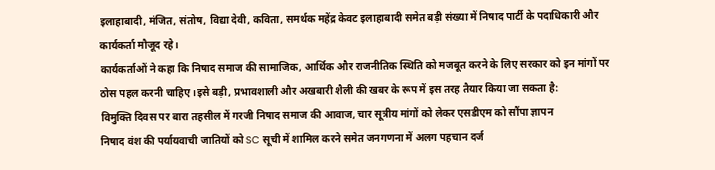इलाहाबादी, मंजित, संतोष, विद्या देवी, कविता, समर्थक महेंद्र केवट इलाहाबादी समेत बड़ी संख्या में निषाद पार्टी के पदाधिकारी और कार्यकर्ता मौजूद रहे।
कार्यकर्ताओं ने कहा कि निषाद समाज की सामाजिक, आर्थिक और राजनीतिक स्थिति को मजबूत करने के लिए सरकार को इन मांगों पर ठोस पहल करनी चाहिए।इसे बड़ी, प्रभावशाली और अखबारी शैली की खबर के रूप में इस तरह तैयार किया जा सकता है:
विमुक्ति दिवस पर बारा तहसील में गरजी निषाद समाज की आवाज, चार सूत्रीय मांगों को लेकर एसडीएम को सौंपा ज्ञापन
निषाद वंश की पर्यायवाची जातियों को SC सूची में शामिल करने समेत जनगणना में अलग पहचान दर्ज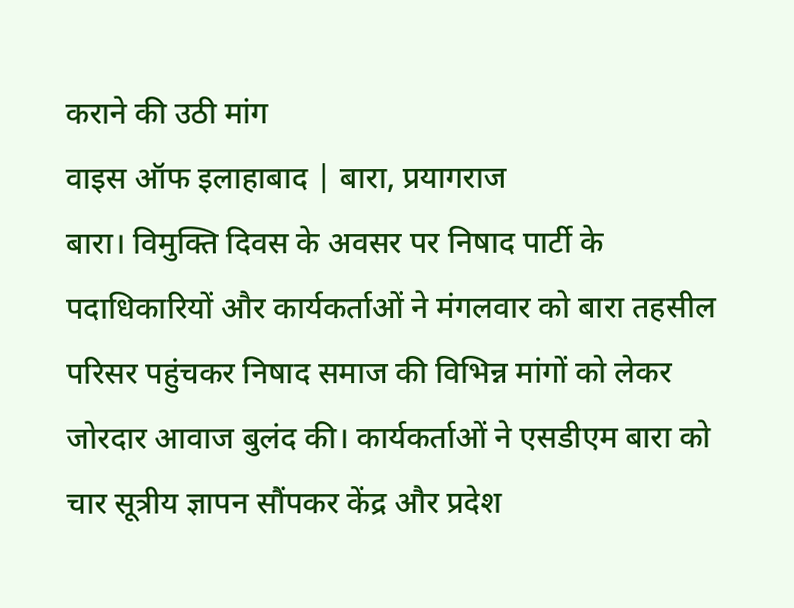कराने की उठी मांग
वाइस ऑफ इलाहाबाद | बारा, प्रयागराज
बारा। विमुक्ति दिवस के अवसर पर निषाद पार्टी के पदाधिकारियों और कार्यकर्ताओं ने मंगलवार को बारा तहसील परिसर पहुंचकर निषाद समाज की विभिन्न मांगों को लेकर जोरदार आवाज बुलंद की। कार्यकर्ताओं ने एसडीएम बारा को चार सूत्रीय ज्ञापन सौंपकर केंद्र और प्रदेश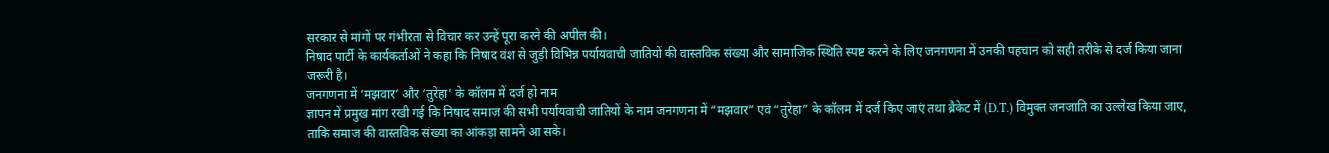सरकार से मांगों पर गंभीरता से विचार कर उन्हें पूरा करने की अपील की।
निषाद पार्टी के कार्यकर्ताओं ने कहा कि निषाद वंश से जुड़ी विभिन्न पर्यायवाची जातियों की वास्तविक संख्या और सामाजिक स्थिति स्पष्ट करने के लिए जनगणना में उनकी पहचान को सही तरीके से दर्ज किया जाना जरूरी है।
जनगणना में ‘मझवार’ और ‘तुरेहा’ के कॉलम में दर्ज हो नाम
ज्ञापन में प्रमुख मांग रखी गई कि निषाद समाज की सभी पर्यायवाची जातियों के नाम जनगणना में “मझवार” एवं “तुरेहा” के कॉलम में दर्ज किए जाएं तथा ब्रैकेट में (D.T.) विमुक्त जनजाति का उल्लेख किया जाए, ताकि समाज की वास्तविक संख्या का आंकड़ा सामने आ सके।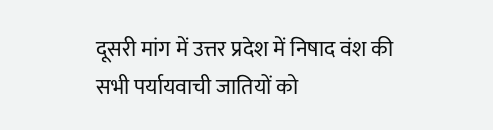दूसरी मांग में उत्तर प्रदेश में निषाद वंश की सभी पर्यायवाची जातियों को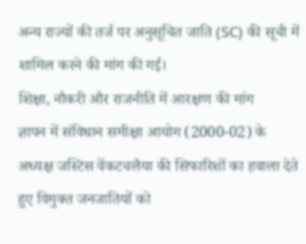अन्य राज्यों की तर्ज पर अनुसूचित जाति (SC) की सूची में शामिल करने की मांग की गई।
शिक्षा, नौकरी और राजनीति में आरक्षण की मांग
ज्ञापन में संविधान समीक्षा आयोग (2000-02) के अध्यक्ष जस्टिस वेंकटचलैया की सिफारिशों का हवाला देते हुए विमुक्त जनजातियों को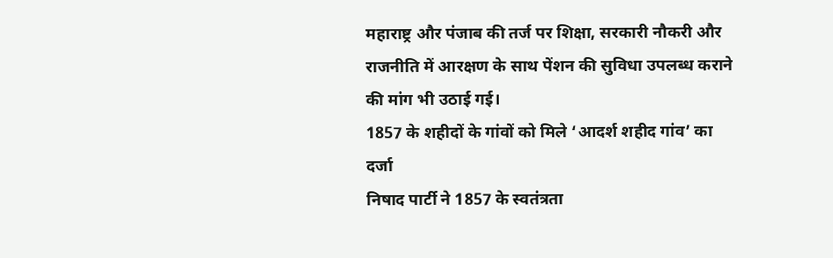महाराष्ट्र और पंजाब की तर्ज पर शिक्षा, सरकारी नौकरी और राजनीति में आरक्षण के साथ पेंशन की सुविधा उपलब्ध कराने की मांग भी उठाई गई।
1857 के शहीदों के गांवों को मिले ‘आदर्श शहीद गांव’ का दर्जा
निषाद पार्टी ने 1857 के स्वतंत्रता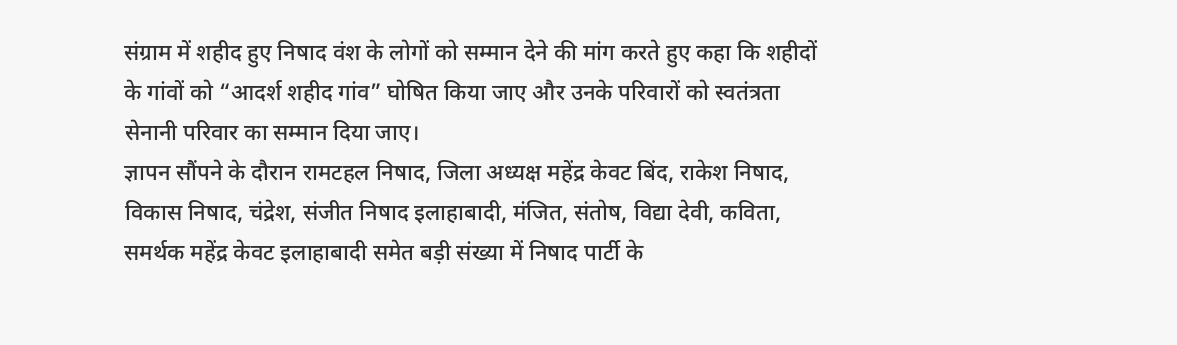संग्राम में शहीद हुए निषाद वंश के लोगों को सम्मान देने की मांग करते हुए कहा कि शहीदों के गांवों को “आदर्श शहीद गांव” घोषित किया जाए और उनके परिवारों को स्वतंत्रता सेनानी परिवार का सम्मान दिया जाए।
ज्ञापन सौंपने के दौरान रामटहल निषाद, जिला अध्यक्ष महेंद्र केवट बिंद, राकेश निषाद, विकास निषाद, चंद्रेश, संजीत निषाद इलाहाबादी, मंजित, संतोष, विद्या देवी, कविता, समर्थक महेंद्र केवट इलाहाबादी समेत बड़ी संख्या में निषाद पार्टी के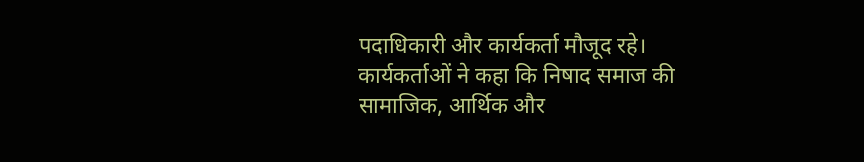पदाधिकारी और कार्यकर्ता मौजूद रहे।
कार्यकर्ताओं ने कहा कि निषाद समाज की सामाजिक, आर्थिक और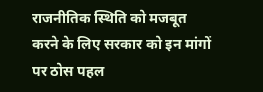राजनीतिक स्थिति को मजबूत करने के लिए सरकार को इन मांगों पर ठोस पहल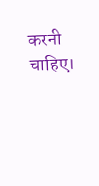करनी चाहिए।